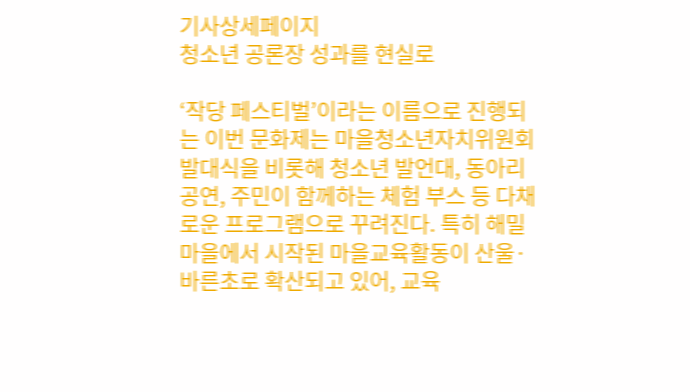기사상세페이지
청소년 공론장 성과를 현실로

‘작당 페스티벌’이라는 이름으로 진행되는 이번 문화제는 마을청소년자치위원회 발대식을 비롯해 청소년 발언대, 동아리 공연, 주민이 함께하는 체험 부스 등 다채로운 프로그램으로 꾸려진다. 특히 해밀마을에서 시작된 마을교육활동이 산울·바른초로 확산되고 있어, 교육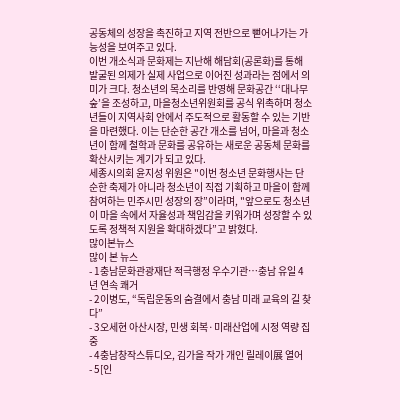공동체의 성장을 촉진하고 지역 전반으로 뻗어나가는 가능성을 보여주고 있다.
이번 개소식과 문화제는 지난해 해담회(공론화)를 통해 발굴된 의제가 실제 사업으로 이어진 성과라는 점에서 의미가 크다. 청소년의 목소리를 반영해 문화공간 ‘‘대나무숲’을 조성하고, 마을청소년위원회를 공식 위촉하며 청소년들이 지역사회 안에서 주도적으로 활동할 수 있는 기반을 마련했다. 이는 단순한 공간 개소를 넘어, 마을과 청소년이 함께 철학과 문화를 공유하는 새로운 공동체 문화를 확산시키는 계기가 되고 있다.
세종시의회 윤지성 위원은 "이번 청소년 문화행사는 단순한 축제가 아니라 청소년이 직접 기획하고 마을이 함께 참여하는 민주시민 성장의 장”이라며, "앞으로도 청소년이 마을 속에서 자율성과 책임감을 키워가며 성장할 수 있도록 정책적 지원을 확대하겠다”고 밝혔다.
많이본뉴스
많이 본 뉴스
- 1충남문화관광재단 적극행정 우수기관…충남 유일 4년 연속 쾌거
- 2이병도, “독립운동의 숨결에서 충남 미래 교육의 길 찾다”
- 3오세현 아산시장, 민생 회복·미래산업에 시정 역량 집중
- 4충남창작스튜디오, 김가을 작가 개인 릴레이展 열어
- 5[인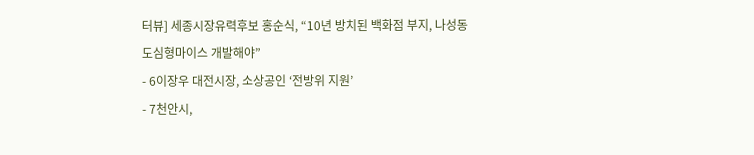터뷰] 세종시장유력후보 홍순식, “10년 방치된 백화점 부지, 나성동도심형마이스 개발해야”
- 6이장우 대전시장, 소상공인 ‘전방위 지원’
- 7천안시,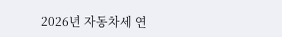2026년 자동차세 연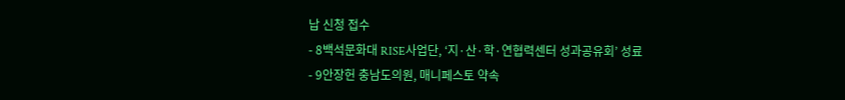납 신청 접수
- 8백석문화대 RISE사업단, ‘지·산·학·연협력센터 성과공유회’ 성료
- 9안장헌 충남도의원, 매니페스토 약속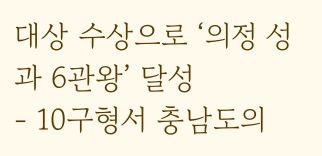대상 수상으로 ‘의정 성과 6관왕’ 달성
- 10구형서 충남도의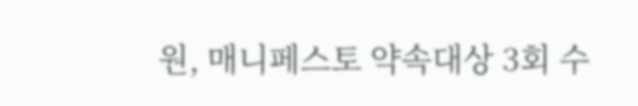원, 매니페스토 약속대상 3회 수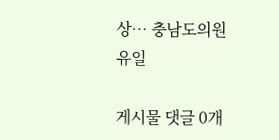상… 충남도의원 유일

게시물 댓글 0개